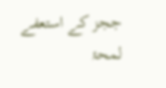ججز کے استعفے لمحۂ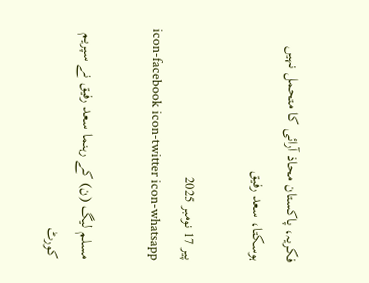فکریہ، پاکستان محاذ آرائی کا متحمل نہیں ہوسکتا، سعد رفیق

پیر 17 نومبر 2025
icon-facebook icon-twitter icon-whatsapp

مسلم لیگ (ن) کے رہنما سعد رفیق نے سپریم کورٹ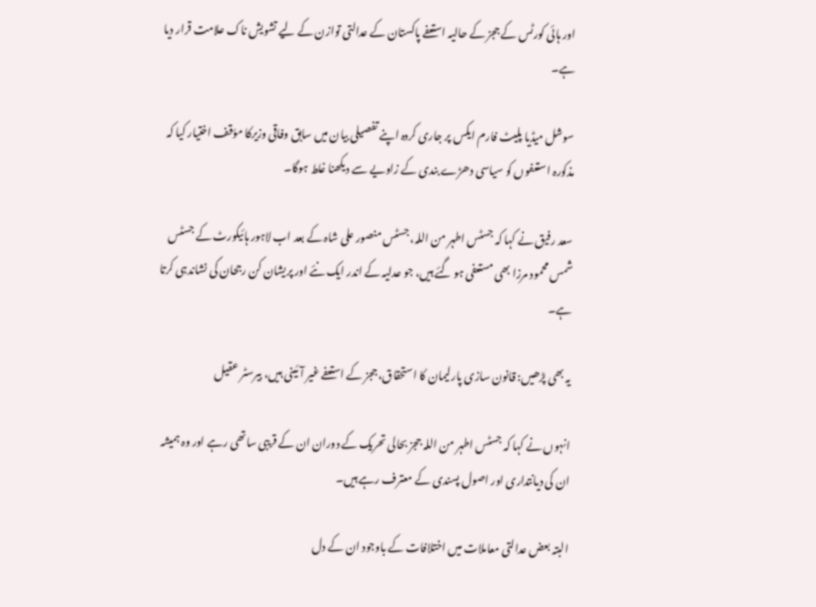اور ہائی کورٹس کے ججز کے حالیہ استعفے پاکستان کے عدالتی توازن کے لیے تشویش ناک علامت قرار دیا ہے۔

سوشل میڈیا پلیٹ فارم ایکس پر جاری کردہ اپنے تفصیلی بیان میں سابق وفاقی وزیرکا مؤقف اختیار کیا کہ مذکورہ استعفوں کو سیاسی دھڑے بندی کے زاویے سے دیکھنا غلط ہوگا۔

سعد رفیق نے کہا کہ جسٹس اطہر من اللہ، جسٹس منصور علی شاہ کے بعد اب لاہور ہائیکورٹ کے جسٹس شمس محمود مرزا بھی مستعفی ہو گئے ہیں، جو عدلیہ کے اندر ایک نئے اور پریشان کن رجحان کی نشاندہی کرتا ہے۔

یہ بھی پڑھیں: قانون سازی پارلیمان کا استحقاق، ججز کے استعفے غیر آئینی ہیں، بیرسٹر عقیل

انہوں نے کہا کہ جسٹس اطہر من اللہ ججز بحالی تحریک کے دوران ان کے قریبی ساتھی رہے اور وہ ہمیشہ ان کی دیانتداری اور اصول پسندی کے معترف رہے ہیں۔

البتہ بعض عدالتی معاملات میں اختلافات کے باوجود ان کے دل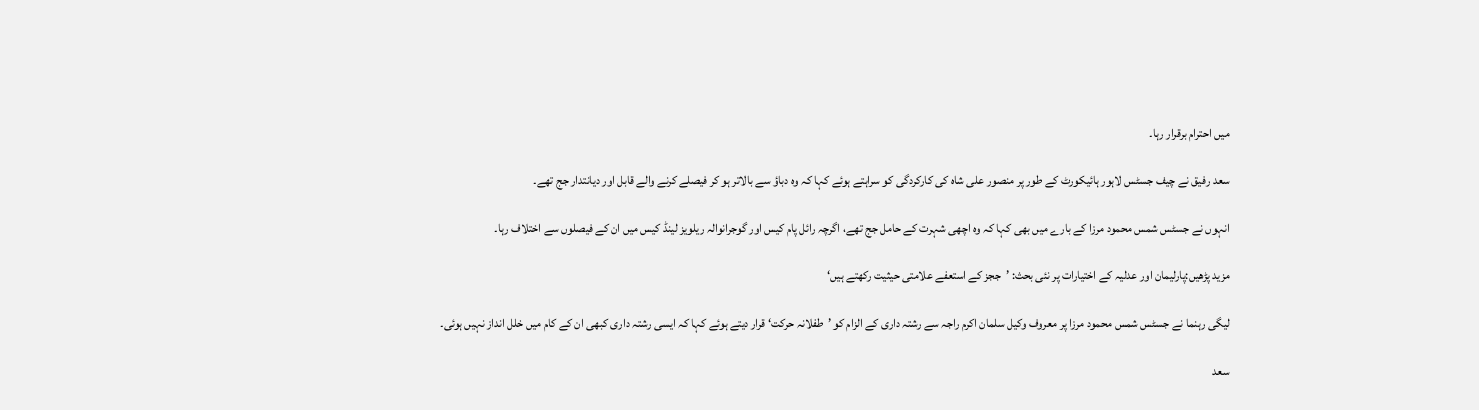میں احترام برقرار رہا۔

سعد رفیق نے چیف جسٹس لاہور ہائیکورٹ کے طور پر منصور علی شاہ کی کارکردگی کو سراہتے ہوئے کہا کہ وہ دباؤ سے بالاتر ہو کر فیصلے کرنے والے قابل اور دیانتدار جج تھے۔

انہوں نے جسٹس شمس محمود مرزا کے بارے میں بھی کہا کہ وہ اچھی شہرت کے حامل جج تھے، اگرچہ رائل پام کیس اور گوجرانوالہ ریلویز لینڈ کیس میں ان کے فیصلوں سے اختلاف رہا۔

مزید پڑھیں:پارلیمان اور عدلیہ کے اختیارات پر نئی بحث: ’ججز کے استعفے علامتی حیثیت رکھتے ہیں‘

لیگی رہنما نے جسٹس شمس محمود مرزا پر معروف وکیل سلمان اکرم راجہ سے رشتہ داری کے الزام کو ’طفلانہ حرکت‘ قرار دیتے ہوئے کہا کہ ایسی رشتہ داری کبھی ان کے کام میں خلل انداز نہیں ہوئی۔

سعد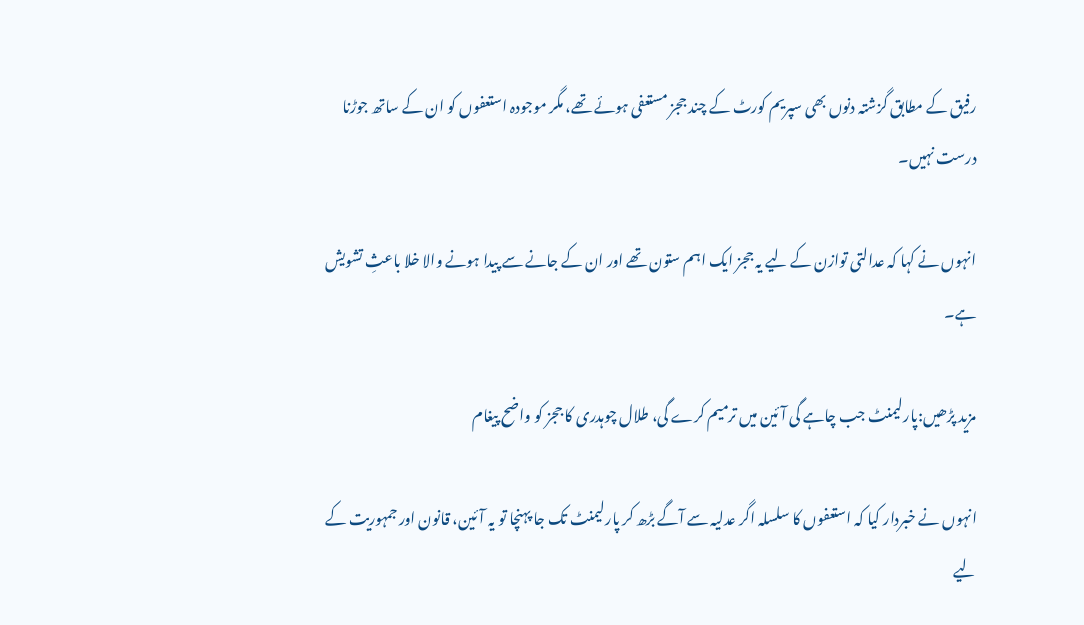رفیق کے مطابق گزشتہ دنوں بھی سپریم کورٹ کے چند ججز مستعفی ہوئے تھے، مگر موجودہ استعفوں کو ان کے ساتھ جوڑنا درست نہیں۔

انہوں نے کہا کہ عدالتی توازن کے لیے یہ ججز ایک اہم ستون تھے اور ان کے جانے سے پیدا ہونے والا خلا باعثِ تشویش ہے۔

مزید پڑھیں:پارلیمنٹ جب چاہے گی آئین میں ترمیم کرے گی، طلال چوہدری کا ججز کو واضح پیغام

انہوں نے خبردار کیا کہ استعفوں کا سلسلہ اگر عدلیہ سے آگے بڑھ کر پارلیمنٹ تک جا پہنچا تو یہ آئین، قانون اور جمہوریت کے لیے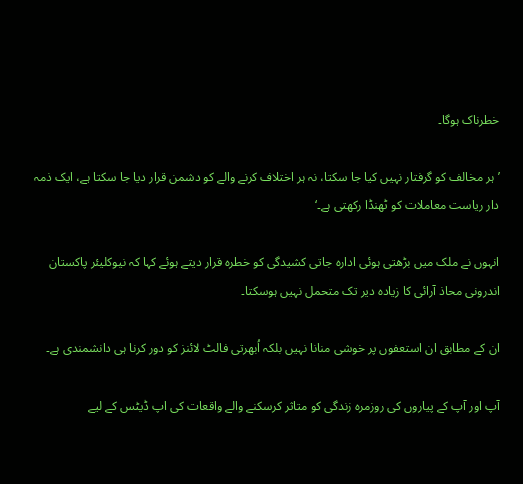خطرناک ہوگا۔

’ہر مخالف کو گرفتار نہیں کیا جا سکتا، نہ ہر اختلاف کرنے والے کو دشمن قرار دیا جا سکتا ہے، ایک ذمہ دار ریاست معاملات کو ٹھنڈا رکھتی ہے۔‘

انہوں نے ملک میں بڑھتی ہوئی ادارہ جاتی کشیدگی کو خطرہ قرار دیتے ہوئے کہا کہ نیوکلیئر پاکستان اندرونی محاذ آرائی کا زیادہ دیر تک متحمل نہیں ہوسکتا۔

ان کے مطابق ان استعفوں پر خوشی منانا نہیں بلکہ اُبھرتی فالٹ لائنز کو دور کرنا ہی دانشمندی ہے۔

آپ اور آپ کے پیاروں کی روزمرہ زندگی کو متاثر کرسکنے والے واقعات کی اپ ڈیٹس کے لیے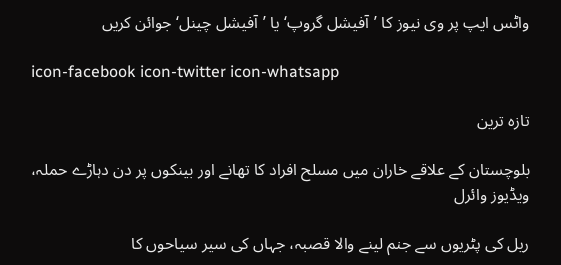واٹس ایپ پر وی نیوز کا ’آفیشل گروپ‘ یا ’آفیشل چینل‘ جوائن کریں

icon-facebook icon-twitter icon-whatsapp

تازہ ترین

بلوچستان کے علاقے خاران میں مسلح افراد کا تھانے اور بینکوں پر دن دہاڑے حملہ، ویڈیوز وائرل

ریل کی پٹریوں سے جنم لینے والا قصبہ، جہاں کی سیر سیاحوں کا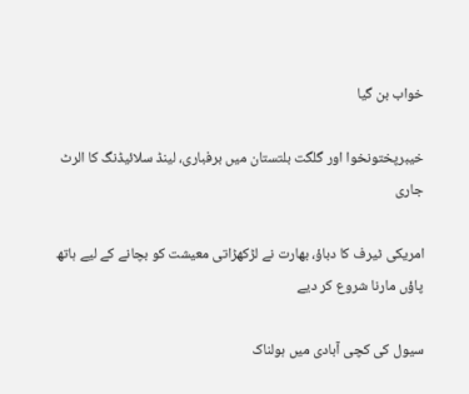خواب بن گیا

خیبرپختونخوا اور گلگت بلتستان میں برفباری، لینڈ سلائیڈنگ کا الرٹ جاری

امریکی ٹیرف کا دباؤ، بھارت نے لڑکھڑاتی معیشت کو بچانے کے لیے ہاتھ پاؤں مارنا شروع کر دیے

سیول کی کچی آبادی میں ہولناک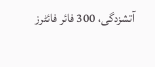آتشزدگی، 300 فائر فائٹرز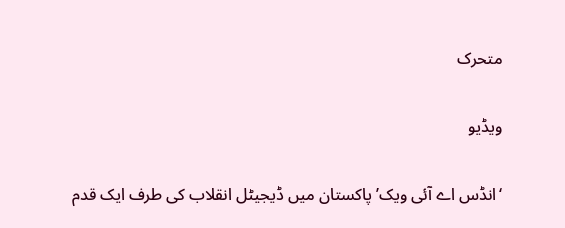متحرک

ویڈیو

‘انڈس اے آئی ویک’ پاکستان میں ڈیجیٹل انقلاب کی طرف ایک قدم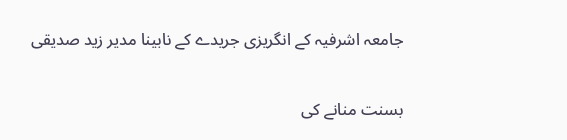جامعہ اشرفیہ کے انگریزی جریدے کے نابینا مدیر زید صدیقی

بسنت منانے کی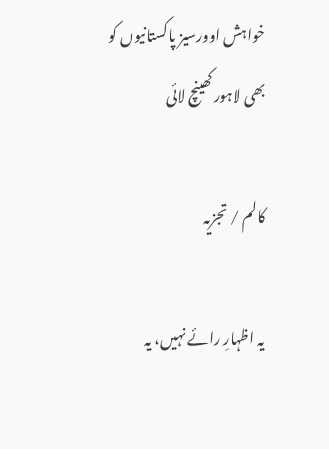خواہش اوورسیز پاکستانیوں کو بھی لاہور کھینچ لائی

کالم / تجزیہ

یہ اظہارِ رائے نہیں، یہ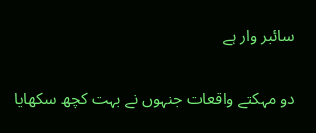سائبر وار ہے

دو مہکتے واقعات جنہوں نے بہت کچھ سکھایا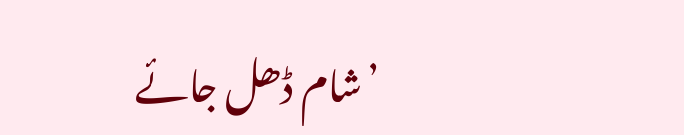’شام ڈھل جائے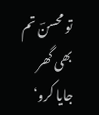تو محسنؔ تم بھی گھر جایا کرو‘